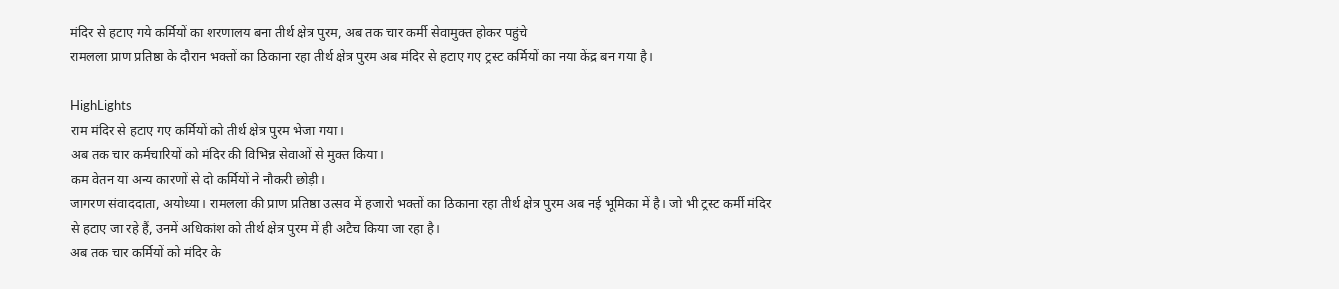मंदिर से हटाए गये कर्मियों का शरणालय बना तीर्थ क्षेत्र पुरम, अब तक चार कर्मी सेवामुक्त होकर पहुंचे
रामलला प्राण प्रतिष्ठा के दौरान भक्तों का ठिकाना रहा तीर्थ क्षेत्र पुरम अब मंदिर से हटाए गए ट्रस्ट कर्मियों का नया केंद्र बन गया है।

HighLights
राम मंदिर से हटाए गए कर्मियों को तीर्थ क्षेत्र पुरम भेजा गया।
अब तक चार कर्मचारियों को मंदिर की विभिन्न सेवाओं से मुक्त किया।
कम वेतन या अन्य कारणों से दो कर्मियों ने नौकरी छोड़ी।
जागरण संवाददाता, अयोध्या। रामलला की प्राण प्रतिष्ठा उत्सव में हजारो भक्तों का ठिकाना रहा तीर्थ क्षेत्र पुरम अब नई भूमिका में है। जो भी ट्रस्ट कर्मी मंदिर से हटाए जा रहे हैं, उनमें अधिकांश को तीर्थ क्षेत्र पुरम में ही अटैच किया जा रहा है।
अब तक चार कर्मियों को मंदिर के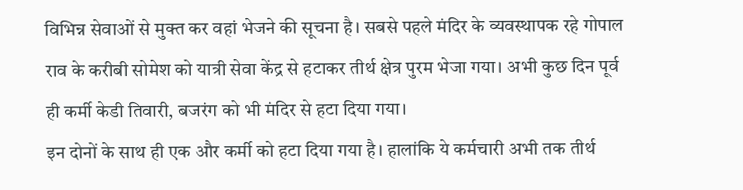विभिन्न सेवाओं से मुक्त कर वहां भेजने की सूचना है। सबसे पहले मंदिर के व्यवस्थापक रहे गोपाल राव के करीबी सोमेश को यात्री सेवा केंद्र से हटाकर तीर्थ क्षेत्र पुरम भेजा गया। अभी कुछ दिन पूर्व ही कर्मी केडी तिवारी, बजरंग को भी मंदिर से हटा दिया गया।
इन दोनों के साथ ही एक और कर्मी को हटा दिया गया है। हालांकि ये कर्मचारी अभी तक तीर्थ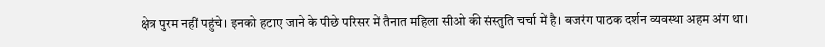क्षेत्र पुरम नहीं पहुंचे। इनको हटाए जाने के पीछे परिसर में तैनात महिला सीओ की संस्तुति चर्चा में है। बजरंग पाठक दर्शन व्यवस्था अहम अंग था।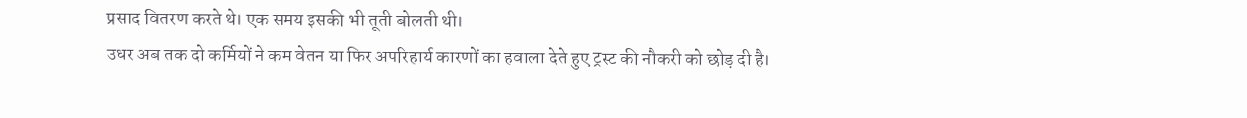प्रसाद वितरण करते थे। एक समय इसकी भी तूती बोलती थी।
उधर अब तक दो कर्मियों ने कम वेतन या फिर अपरिहार्य कारणों का हवाला देते हुए ट्रस्ट की नौकरी को छोड़ दी है।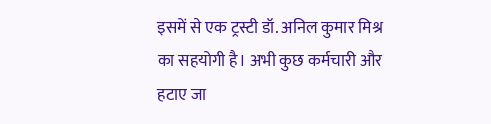इसमें से एक ट्रस्टी डॉ. अनिल कुमार मिश्र का सहयोगी है। अभी कुछ कर्मचारी और हटाए जा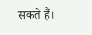सकते हैं।